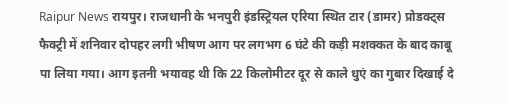Raipur News रायपुर। राजधानी के भनपुरी इंडस्ट्रियल एरिया स्थित टार (डामर) प्रोडक्ट्स फैक्ट्री में शनिवार दोपहर लगी भीषण आग पर लगभग 6 घंटे की कड़ी मशक्कत के बाद काबू पा लिया गया। आग इतनी भयावह थी कि 22 किलोमीटर दूर से काले धुएं का गुबार दिखाई दे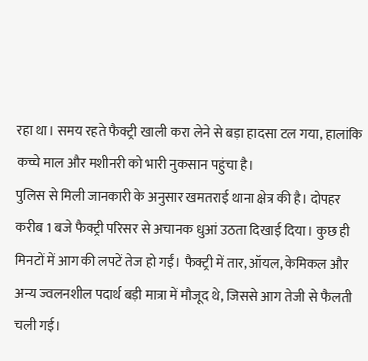रहा था। समय रहते फैक्ट्री खाली करा लेने से बड़ा हादसा टल गया, हालांकि कच्चे माल और मशीनरी को भारी नुकसान पहुंचा है।
पुलिस से मिली जानकारी के अनुसार खमतराई थाना क्षेत्र की है। दोपहर करीब 1 बजे फैक्ट्री परिसर से अचानक धुआं उठता दिखाई दिया। कुछ ही मिनटों में आग की लपटें तेज हो गईं। फैक्ट्री में तार, ऑयल, केमिकल और अन्य ज्वलनशील पदार्थ बड़ी मात्रा में मौजूद थे, जिससे आग तेजी से फैलती चली गई।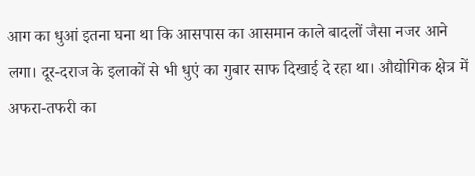आग का धुआं इतना घना था कि आसपास का आसमान काले बादलों जैसा नजर आने लगा। दूर-दराज के इलाकों से भी धुएं का गुबार साफ दिखाई दे रहा था। औद्योगिक क्षेत्र में अफरा-तफरी का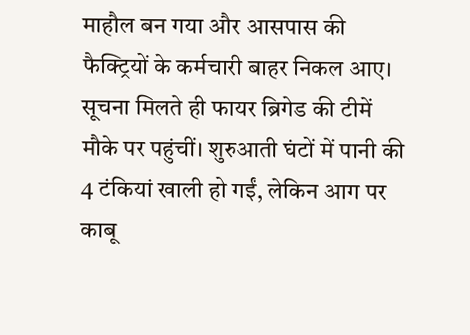माहौल बन गया और आसपास की फैक्ट्रियों के कर्मचारी बाहर निकल आए।
सूचना मिलते ही फायर ब्रिगेड की टीमें मौके पर पहुंचीं। शुरुआती घंटों में पानी की 4 टंकियां खाली हो गईं, लेकिन आग पर काबू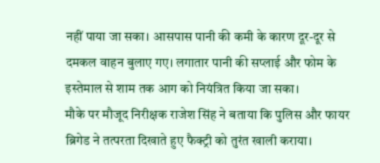नहीं पाया जा सका। आसपास पानी की कमी के कारण दूर-दूर से दमकल वाहन बुलाए गए। लगातार पानी की सप्लाई और फोम के इस्तेमाल से शाम तक आग को नियंत्रित किया जा सका।
मौके पर मौजूद निरीक्षक राजेश सिंह ने बताया कि पुलिस और फायर ब्रिगेड ने तत्परता दिखाते हुए फैक्ट्री को तुरंत खाली कराया।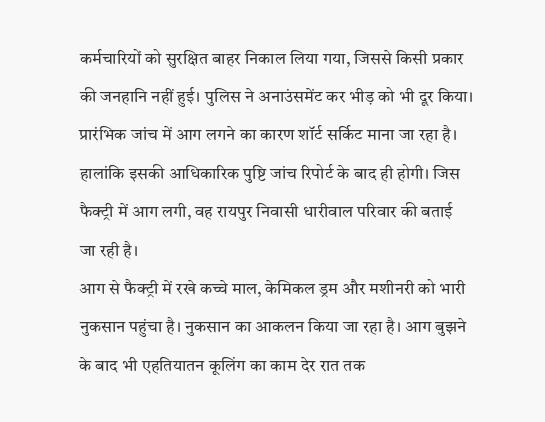कर्मचारियों को सुरक्षित बाहर निकाल लिया गया, जिससे किसी प्रकार की जनहानि नहीं हुई। पुलिस ने अनाउंसमेंट कर भीड़ को भी दूर किया।
प्रारंभिक जांच में आग लगने का कारण शॉर्ट सर्किट माना जा रहा है। हालांकि इसकी आधिकारिक पुष्टि जांच रिपोर्ट के बाद ही होगी। जिस फैक्ट्री में आग लगी, वह रायपुर निवासी धारीवाल परिवार की बताई जा रही है।
आग से फैक्ट्री में रखे कच्चे माल, केमिकल ड्रम और मशीनरी को भारी नुकसान पहुंचा है। नुकसान का आकलन किया जा रहा है। आग बुझने के बाद भी एहतियातन कूलिंग का काम देर रात तक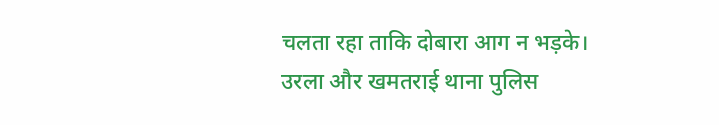चलता रहा ताकि दोबारा आग न भड़के।
उरला और खमतराई थाना पुलिस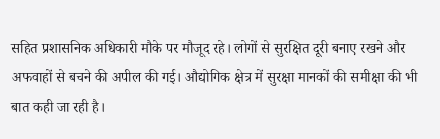सहित प्रशासनिक अधिकारी मौके पर मौजूद रहे। लोगों से सुरक्षित दूरी बनाए रखने और अफवाहों से बचने की अपील की गई। औद्योगिक क्षेत्र में सुरक्षा मानकों की समीक्षा की भी बात कही जा रही है।